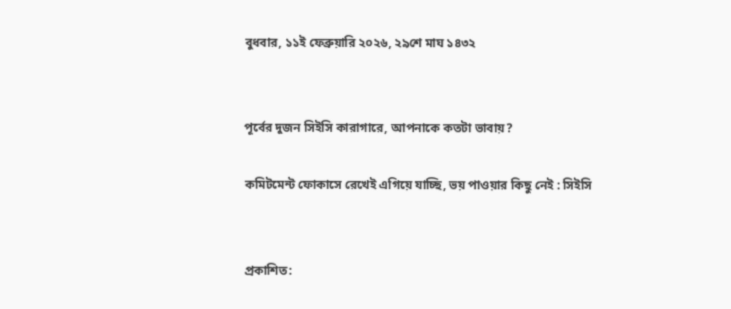বুধবার, ১১ই ফেব্রুয়ারি ২০২৬, ২৯শে মাঘ ১৪৩২


পূর্বের দুজন সিইসি কারাগারে, আপনাকে কতটা ভাবায়?

কমিটমেন্ট ফোকাসে রেখেই এগিয়ে যাচ্ছি, ভয় পাওয়ার কিছু নেই : সিইসি


প্রকাশিত: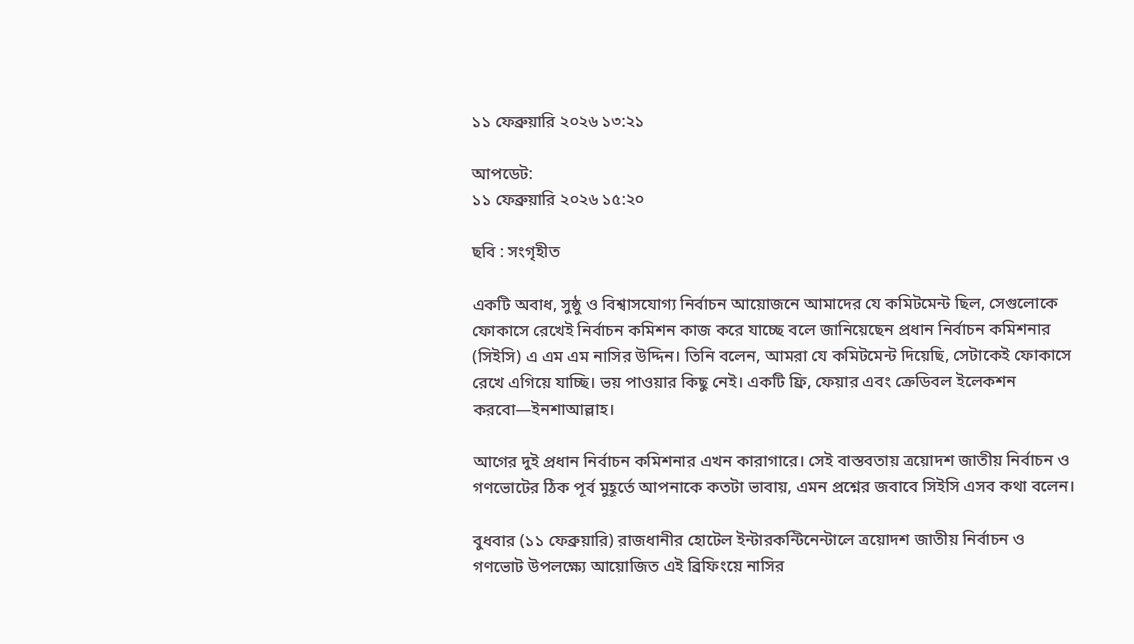১১ ফেব্রুয়ারি ২০২৬ ১৩:২১

আপডেট:
১১ ফেব্রুয়ারি ২০২৬ ১৫:২০

ছবি : সংগৃহীত

একটি অবাধ, সুষ্ঠু ও বিশ্বাসযোগ্য নির্বাচন আয়োজনে আমাদের যে কমিটমেন্ট ছিল, সেগুলোকে ফোকাসে রেখেই নির্বাচন কমিশন কাজ করে যাচ্ছে বলে জানিয়েছেন প্রধান নির্বাচন কমিশনার (সিইসি) এ এম এম নাসির উদ্দিন। তিনি বলেন, আমরা যে কমিটমেন্ট দিয়েছি, সেটাকেই ফোকাসে রেখে এগিয়ে যাচ্ছি। ভয় পাওয়ার কিছু নেই। একটি ফ্রি, ফেয়ার এবং ক্রেডিবল ইলেকশন করবো—ইনশাআল্লাহ।

আগের দুই প্রধান নির্বাচন কমিশনার এখন কারাগারে। সেই বাস্তবতায় ত্রয়োদশ জাতীয় নির্বাচন ও গণভোটের ঠিক পূর্ব মুহূর্তে আপনাকে কতটা ভাবায়, এমন প্রশ্নের জবাবে সিইসি এসব কথা বলেন।

বুধবার (১১ ফেব্রুয়ারি) রাজধানীর হোটেল ইন্টারকন্টিনেন্টালে ত্রয়োদশ জাতীয় নির্বাচন ও গণভোট উপলক্ষ্যে আয়োজিত এই ব্রিফিংয়ে নাসির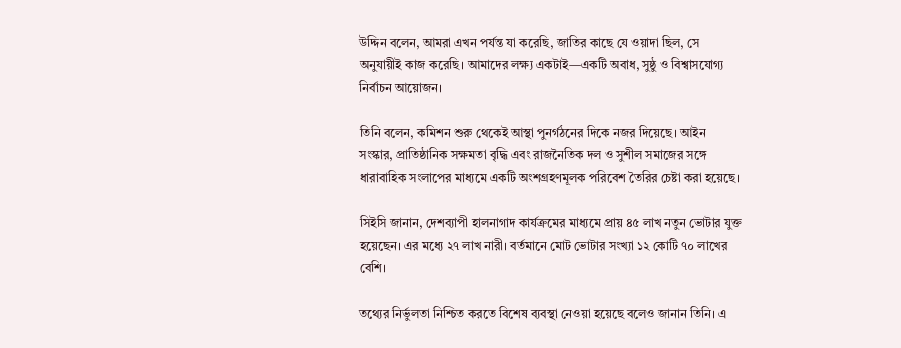উদ্দিন বলেন, আমরা এখন পর্যন্ত যা করেছি, জাতির কাছে যে ওয়াদা ছিল, সে অনুযায়ীই কাজ করেছি। আমাদের লক্ষ্য একটাই—একটি অবাধ, সুষ্ঠু ও বিশ্বাসযোগ্য নির্বাচন আয়োজন।

তিনি বলেন, কমিশন শুরু থেকেই আস্থা পুনর্গঠনের দিকে নজর দিয়েছে। আইন সংস্কার, প্রাতিষ্ঠানিক সক্ষমতা বৃদ্ধি এবং রাজনৈতিক দল ও সুশীল সমাজের সঙ্গে ধারাবাহিক সংলাপের মাধ্যমে একটি অংশগ্রহণমূলক পরিবেশ তৈরির চেষ্টা করা হয়েছে।

সিইসি জানান, দেশব্যাপী হালনাগাদ কার্যক্রমের মাধ্যমে প্রায় ৪৫ লাখ নতুন ভোটার যুক্ত হয়েছেন। এর মধ্যে ২৭ লাখ নারী। বর্তমানে মোট ভোটার সংখ্যা ১২ কোটি ৭০ লাখের বেশি।

তথ্যের নির্ভুলতা নিশ্চিত করতে বিশেষ ব্যবস্থা নেওয়া হয়েছে বলেও জানান তিনি। এ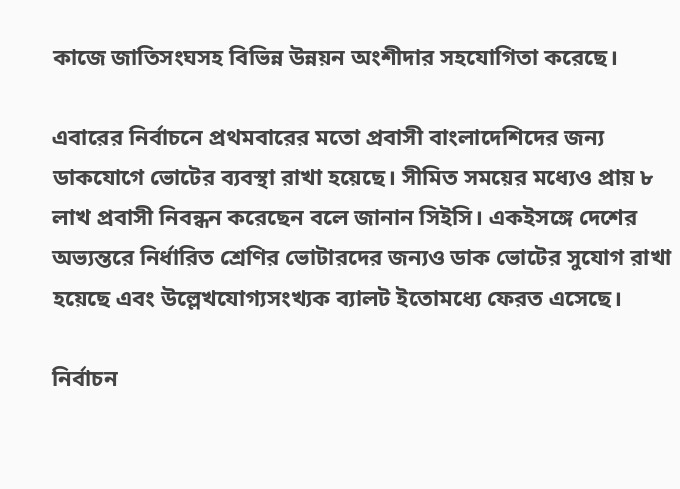কাজে জাতিসংঘসহ বিভিন্ন উন্নয়ন অংশীদার সহযোগিতা করেছে।

এবারের নির্বাচনে প্রথমবারের মতো প্রবাসী বাংলাদেশিদের জন্য ডাকযোগে ভোটের ব্যবস্থা রাখা হয়েছে। সীমিত সময়ের মধ্যেও প্রায় ৮ লাখ প্রবাসী নিবন্ধন করেছেন বলে জানান সিইসি। একইসঙ্গে দেশের অভ্যন্তরে নির্ধারিত শ্রেণির ভোটারদের জন্যও ডাক ভোটের সুযোগ রাখা হয়েছে এবং উল্লেখযোগ্যসংখ্যক ব্যালট ইতোমধ্যে ফেরত এসেছে।

নির্বাচন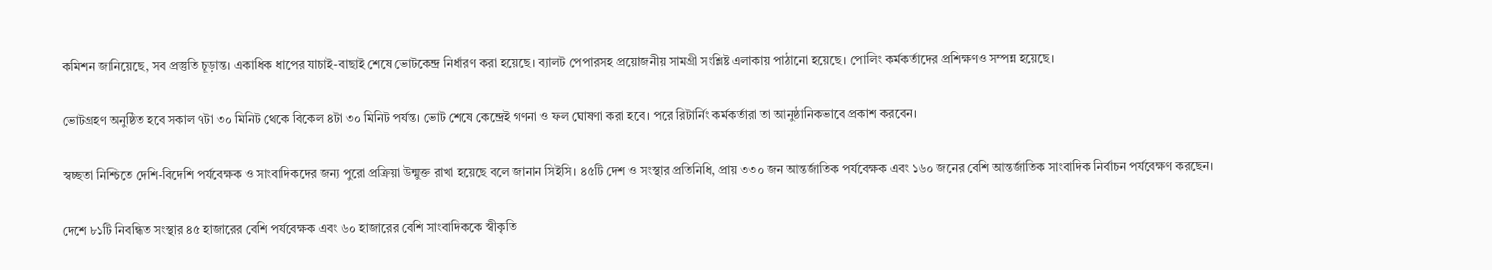কমিশন জানিয়েছে, সব প্রস্তুতি চূড়ান্ত। একাধিক ধাপের যাচাই-বাছাই শেষে ভোটকেন্দ্র নির্ধারণ করা হয়েছে। ব্যালট পেপারসহ প্রয়োজনীয় সামগ্রী সংশ্লিষ্ট এলাকায় পাঠানো হয়েছে। পোলিং কর্মকর্তাদের প্রশিক্ষণও সম্পন্ন হয়েছে।

ভোটগ্রহণ অনুষ্ঠিত হবে সকাল ৭টা ৩০ মিনিট থেকে বিকেল ৪টা ৩০ মিনিট পর্যন্ত। ভোট শেষে কেন্দ্রেই গণনা ও ফল ঘোষণা করা হবে। পরে রিটার্নিং কর্মকর্তারা তা আনুষ্ঠানিকভাবে প্রকাশ করবেন।

স্বচ্ছতা নিশ্চিতে দেশি-বিদেশি পর্যবেক্ষক ও সাংবাদিকদের জন্য পুরো প্রক্রিয়া উন্মুক্ত রাখা হয়েছে বলে জানান সিইসি। ৪৫টি দেশ ও সংস্থার প্রতিনিধি, প্রায় ৩৩০ জন আন্তর্জাতিক পর্যবেক্ষক এবং ১৬০ জনের বেশি আন্তর্জাতিক সাংবাদিক নির্বাচন পর্যবেক্ষণ করছেন।

দেশে ৮১টি নিবন্ধিত সংস্থার ৪৫ হাজারের বেশি পর্যবেক্ষক এবং ৬০ হাজারের বেশি সাংবাদিককে স্বীকৃতি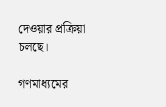দেওয়ার প্রক্রিয়া চলছে।

গণমাধ্যমের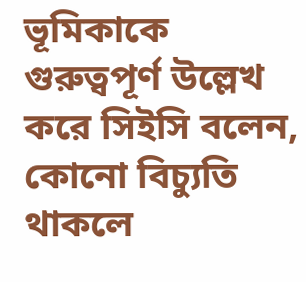ভূমিকাকে গুরুত্বপূর্ণ উল্লেখ করে সিইসি বলেন, কোনো বিচ্যুতি থাকলে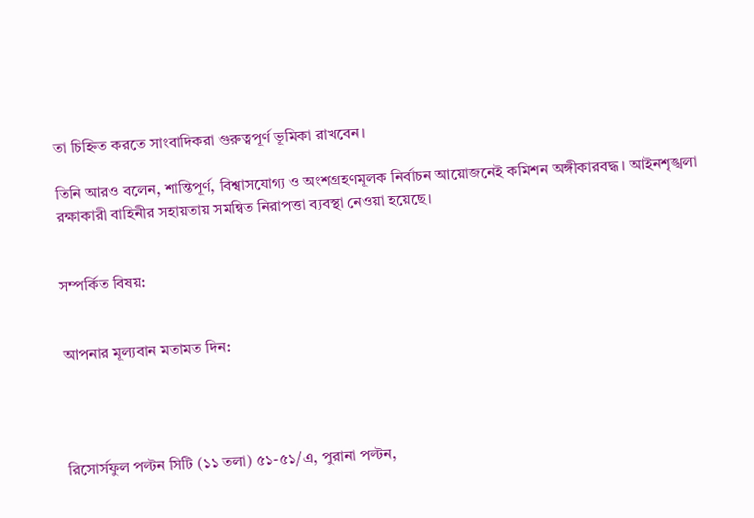তা চিহ্নিত করতে সাংবাদিকরা গুরুত্বপূর্ণ ভূমিকা রাখবেন।

তিনি আরও বলেন, শান্তিপূর্ণ, বিশ্বাসযোগ্য ও অংশগ্রহণমূলক নির্বাচন আয়োজনেই কমিশন অঙ্গীকারবদ্ধ। আইনশৃঙ্খলা রক্ষাকারী বাহিনীর সহায়তায় সমন্বিত নিরাপত্তা ব্যবস্থা নেওয়া হয়েছে।


সম্পর্কিত বিষয়:


আপনার মূল্যবান মতামত দিন:




রিসোর্সফুল পল্টন সিটি (১১ তলা) ৫১-৫১/এ, পুরানা পল্টন,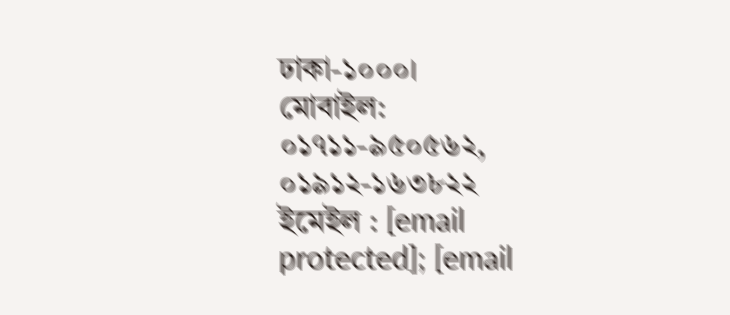ঢাকা-১০০০।
মোবাইল: ০১৭১১-৯৫০৫৬২, ০১৯১২-১৬৩৮২২
ইমেইল : [email protected]; [email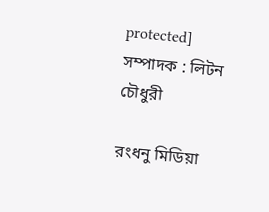protected]
সম্পাদক : লিটন চৌধুরী

রংধনু মিডিয়া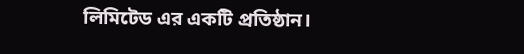লিমিটেড এর একটি প্রতিষ্ঠান।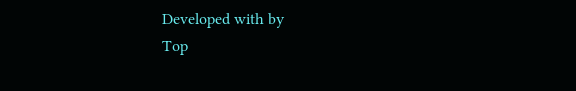Developed with by
Top